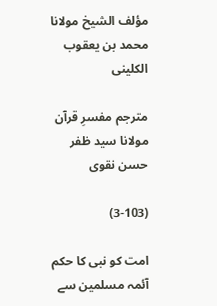مؤلف الشیخ مولانا محمد بن یعقوب الکلینی

مترجم مفسرِ قرآن مولانا سید ظفر حسن نقوی

(3-103)

امت کو نبی کا حکم آئمہ مسلمین سے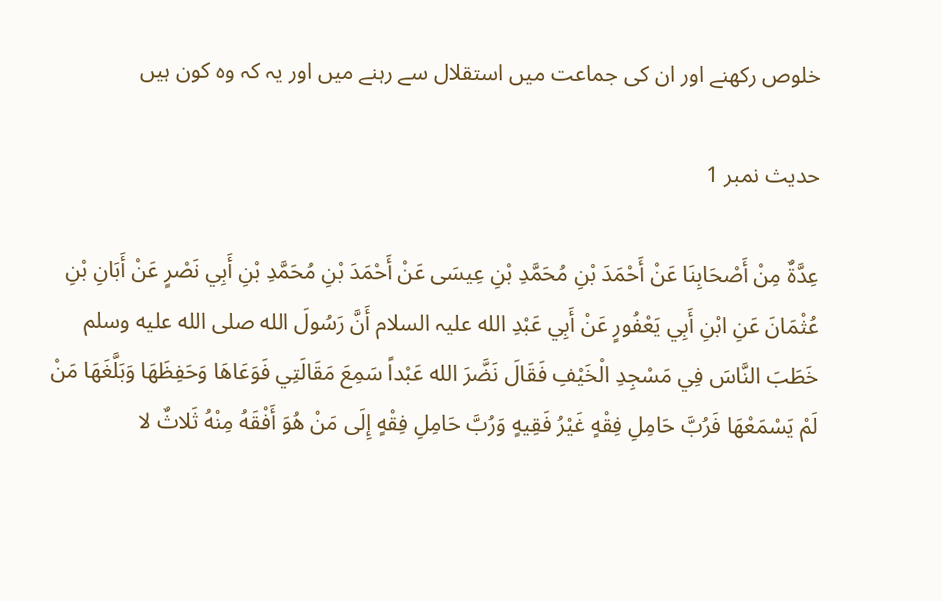خلوص رکھنے اور ان کی جماعت میں استقلال سے رہنے میں اور یہ کہ وہ کون ہیں

حدیث نمبر 1

عِدَّةٌ مِنْ أَصْحَابِنَا عَنْ أَحْمَدَ بْنِ مُحَمَّدِ بْنِ عِيسَى عَنْ أَحْمَدَ بْنِ مُحَمَّدِ بْنِ أَبِي نَصْرٍ عَنْ أَبَانِ بْنِ عُثْمَانَ عَنِ ابْنِ أَبِي يَعْفُورٍ عَنْ أَبِي عَبْدِ الله علیہ السلام أَنَّ رَسُولَ الله صلى الله عليه وسلم خَطَبَ النَّاسَ فِي مَسْجِدِ الْخَيْفِ فَقَالَ نَضَّرَ الله عَبْداً سَمِعَ مَقَالَتِي فَوَعَاهَا وَحَفِظَهَا وَبَلَّغَهَا مَنْ لَمْ يَسْمَعْهَا فَرُبَّ حَامِلِ فِقْهٍ غَيْرُ فَقِيهٍ وَرُبَّ حَامِلِ فِقْهٍ إِلَى مَنْ هُوَ أَفْقَهُ مِنْهُ ثَلاثٌ لا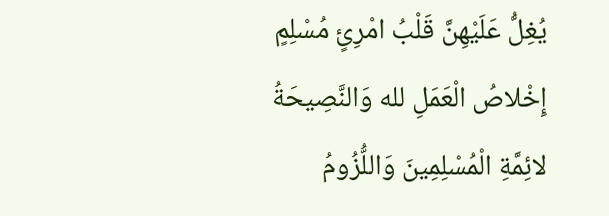يُغِلُّ عَلَيْهِنَّ قَلْبُ امْرِئٍ مُسْلِمٍ إِخْلاصُ الْعَمَلِ لله وَالنَّصِيحَةُ لائِمَّةِ الْمُسْلِمِينَ وَاللُّزُومُ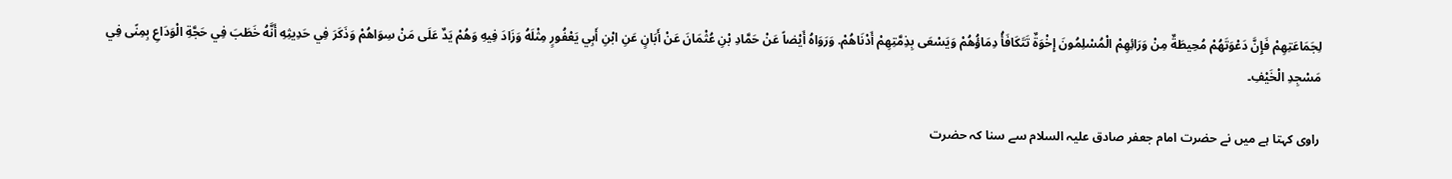لِجَمَاعَتِهِمْ فَإِنَّ دَعْوَتَهُمْ مُحِيطَةٌ مِنْ وَرَائِهِمْ الْمُسْلِمُونَ إِخْوَةٌ تَتَكَافَأُ دِمَاؤُهُمْ وَيَسْعَى بِذِمَّتِهِمْ أَدْنَاهُمْ. وَرَوَاهُ أَيْضاً عَنْ حَمَّادِ بْنِ عُثْمَانَ عَنْ أَبَانٍ عَنِ ابْنِ أَبِي يَعْفُورٍ مِثْلَهُ وَزَادَ فِيهِ وَهُمْ يَدٌ عَلَى مَنْ سِوَاهُمْ وَذَكَرَ فِي حَدِيثِهِ أَنَّهُ خَطَبَ فِي حَجَّةِ الْوَدَاعِ بِمِنًى فِي مَسْجِدِ الْخَيْفِ۔

راوی کہتا ہے میں نے حضرت امام جعفر صادق علیہ السلام سے سنا کہ حضرت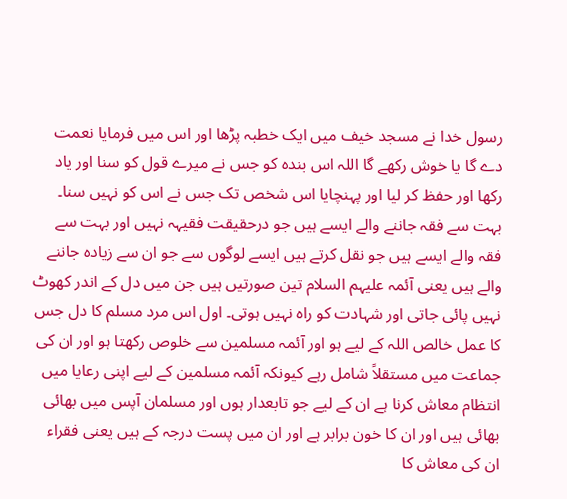رسول خدا نے مسجد خیف میں ایک خطبہ پڑھا اور اس میں فرمایا نعمت دے گا یا خوش رکھے گا اللہ اس بندہ کو جس نے میرے قول کو سنا اور یاد رکھا اور حفظ کر لیا اور پہنچایا اس شخص تک جس نے اس کو نہیں سنا۔ بہت سے فقہ جاننے والے ایسے ہیں جو درحقیقت فقیہہ نہیں اور بہت سے فقہ والے ایسے ہیں جو نقل کرتے ہیں ایسے لوگوں سے جو ان سے زیادہ جاننے والے ہیں یعنی آئمہ علیہم السلام تین صورتیں ہیں جن میں دل کے اندر کھوٹ نہیں پائی جاتی اور شہادت کو راہ نہیں ہوتی۔ اول اس مرد مسلم کا دل جس کا عمل خالص اللہ کے لیے ہو اور آئمہ مسلمین سے خلوص رکھتا ہو اور ان کی جماعت میں مستقلاً شامل رہے کیونکہ آئمہ مسلمین کے لیے اپنی رعایا میں انتظام معاش کرنا ہے ان کے لیے جو تابعدار ہوں اور مسلمان آپس میں بھائی بھائی ہیں اور ان کا خون برابر ہے اور ان میں پست درجہ کے ہیں یعنی فقراء ان کی معاش کا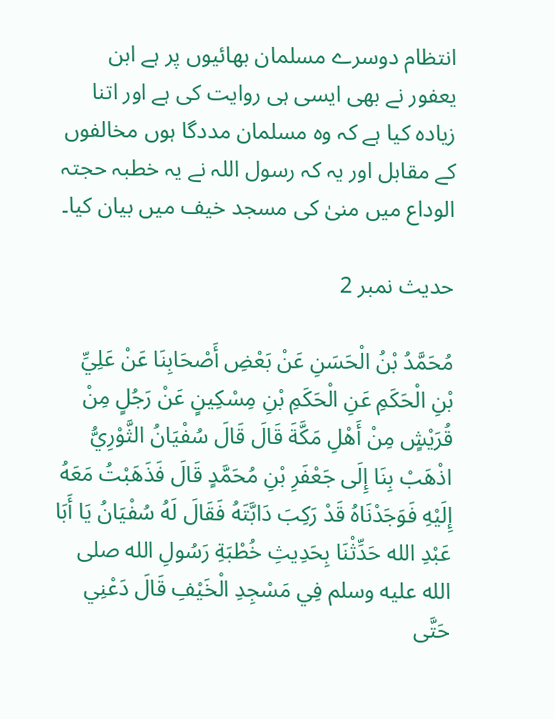انتظام دوسرے مسلمان بھائیوں پر ہے ابن یعفور نے بھی ایسی ہی روایت کی ہے اور اتنا زیادہ کیا ہے کہ وہ مسلمان مددگا ہوں مخالفوں کے مقابل اور یہ کہ رسول اللہ نے یہ خطبہ حجتہ الوداع میں منیٰ کی مسجد خیف میں بیان کیا۔

حدیث نمبر 2

مُحَمَّدُ بْنُ الْحَسَنِ عَنْ بَعْضِ أَصْحَابِنَا عَنْ عَلِيِّ بْنِ الْحَكَمِ عَنِ الْحَكَمِ بْنِ مِسْكِينٍ عَنْ رَجُلٍ مِنْ قُرَيْشٍ مِنْ أَهْلِ مَكَّةَ قَالَ قَالَ سُفْيَانُ الثَّوْرِيُّ اذْهَبْ بِنَا إِلَى جَعْفَرِ بْنِ مُحَمَّدٍ قَالَ فَذَهَبْتُ مَعَهُ إِلَيْهِ فَوَجَدْنَاهُ قَدْ رَكِبَ دَابَّتَهُ فَقَالَ لَهُ سُفْيَانُ يَا أَبَا عَبْدِ الله حَدِّثْنَا بِحَدِيثِ خُطْبَةِ رَسُولِ الله صلى الله عليه وسلم فِي مَسْجِدِ الْخَيْفِ قَالَ دَعْنِي حَتَّى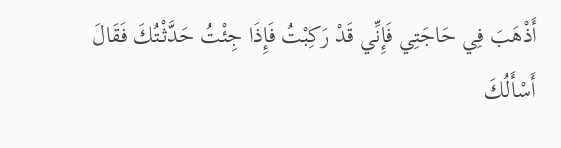أَذْهَبَ فِي حَاجَتِي فَإِنِّي قَدْ رَكِبْتُ فَإِذَا جِئْتُ حَدَّثْتُكَ فَقَالَ أَسْأَلُكَ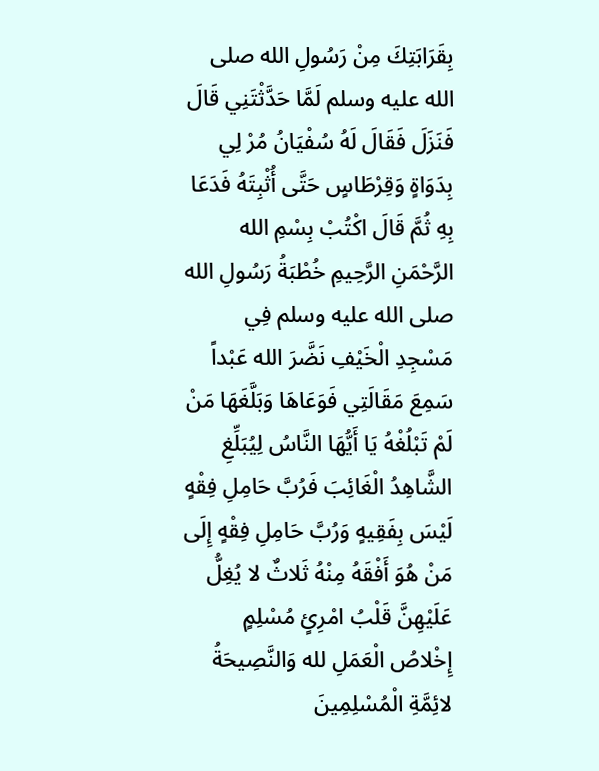بِقَرَابَتِكَ مِنْ رَسُولِ الله صلى الله عليه وسلم لَمَّا حَدَّثْتَنِي قَالَ فَنَزَلَ فَقَالَ لَهُ سُفْيَانُ مُرْ لِي بِدَوَاةٍ وَقِرْطَاسٍ حَتَّى أُثْبِتَهُ فَدَعَا بِهِ ثُمَّ قَالَ اكْتُبْ بِسْمِ الله الرَّحْمَنِ الرَّحِيمِ خُطْبَةُ رَسُولِ الله صلى الله عليه وسلم فِي مَسْجِدِ الْخَيْفِ نَضَّرَ الله عَبْداً سَمِعَ مَقَالَتِي فَوَعَاهَا وَبَلَّغَهَا مَنْ لَمْ تَبْلُغْهُ يَا أَيُّهَا النَّاسُ لِيُبَلِّغِ الشَّاهِدُ الْغَائِبَ فَرُبَّ حَامِلِ فِقْهٍ لَيْسَ بِفَقِيهٍ وَرُبَّ حَامِلِ فِقْهٍ إِلَى مَنْ هُوَ أَفْقَهُ مِنْهُ ثَلاثٌ لا يُغِلُّ عَلَيْهِنَّ قَلْبُ امْرِئٍ مُسْلِمٍ إِخْلاصُ الْعَمَلِ لله وَالنَّصِيحَةُ لائِمَّةِ الْمُسْلِمِينَ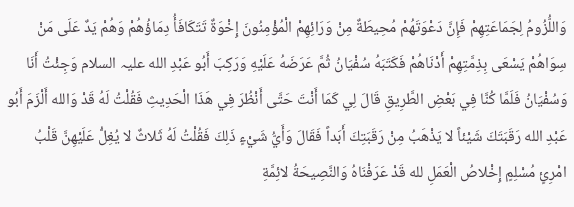وَاللُّزُومُ لِجَمَاعَتِهِمْ فَإِنَّ دَعْوَتَهُمْ مُحِيطَةٌ مِنْ وَرَائِهِمْ الْمُؤْمِنُونَ إِخْوَةٌ تَتَكَافَأُ دِمَاؤُهُمْ وَهُمْ يَدٌ عَلَى مَنْ سِوَاهُمْ يَسْعَى بِذِمَّتِهِمْ أَدْنَاهُمْ فَكَتَبَهُ سُفْيَانُ ثُمَّ عَرَضَهُ عَلَيْهِ وَرَكِبَ أَبُو عَبْدِ الله علیہ السلام وَجِئْتُ أَنَا وَسُفْيَانُ فَلَمَّا كُنَّا فِي بَعْضِ الطَّرِيقِ قَالَ لِي كَمَا أَنْتَ حَتَّى أَنْظُرَ فِي هَذَا الْحَدِيثِ فَقُلْتُ لَهُ قَدْ وَالله أَلْزَمَ أَبُو عَبْدِ الله رَقَبَتَكَ شَيْئاً لا يَذْهَبُ مِنْ رَقَبَتِكَ أَبَداً فَقَالَ وَأَيُّ شَيْءٍ ذَلِكَ فَقُلْتُ لَهُ ثَلاثٌ لا يُغِلُّ عَلَيْهِنَّ قَلْبُ امْرِئٍ مُسْلِمٍ إِخْلاصُ الْعَمَلِ لله قَدْ عَرَفْنَاهُ وَالنَّصِيحَةُ لائِمَّةِ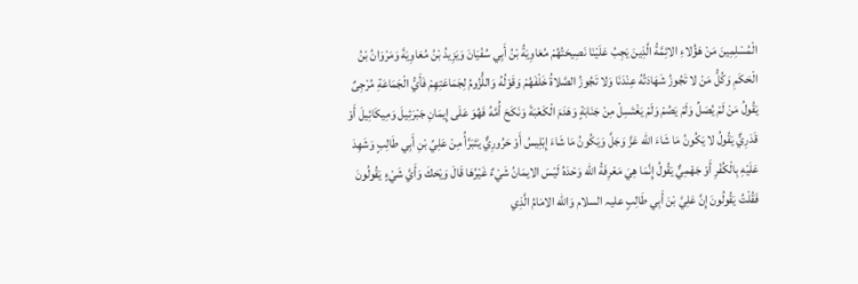الْمُسْلِمِينَ مَنْ هَؤُلاءِ الائِمَّةُ الَّذِينَ يَجِبُ عَلَيْنَا نَصِيحَتُهُمْ مُعَاوِيَةُ بْنُ أَبِي سُفْيَانَ وَيَزِيدُ بْنُ مُعَاوِيَةَ وَمَرْوَانُ بْنُ الْحَكَمِ وَكُلُّ مَنْ لا تَجُوزُ شَهَادَتُهُ عِنْدَنَا وَلا تَجُوزُ الصَّلاةُ خَلْفَهُمْ وَقَوْلُهُ وَاللُّزُومُ لِجَمَاعَتِهِمْ فَأَيُّ الْجَمَاعَةِ مُرْجِىٌ يَقُولُ مَنْ لَمْ يُصَلِّ وَلَمْ يَصُمْ وَلَمْ يَغْتَسِلْ مِنْ جَنَابَةٍ وَهَدَمَ الْكَعْبَةَ وَنَكَحَ أُمَّهُ فَهُوَ عَلَى إِيمَانِ جَبْرَئِيلَ وَمِيكَائِيلَ أَوْ قَدَرِيٌّ يَقُولُ لا يَكُونُ مَا شَاءَ الله عَزَّ وَجَلَّ وَيَكُونُ مَا شَاءَ إِبْلِيسُ أَوْ حَرُورِيٌّ يَتَبَرَّأُ مِنْ عَلِيِّ بْنِ أَبِي طَالِبٍ وَشَهِدَ عَلَيْهِ بِالْكُفْرِ أَوْ جَهْمِيٌّ يَقُولُ إِنَّمَا هِيَ مَعْرِفَةُ الله وَحْدَهُ لَيْسَ الايمَانُ شَيْءٌ غَيْرُهَا قَالَ وَيْحَكَ وَأَيَّ شَيْءٍ يَقُولُونَ فَقُلْتُ يَقُولُونَ إِنَّ عَلِيَّ بْنَ أَبِي طَالِبٍ علیہ السلام وَالله الامَامُ الَّذِي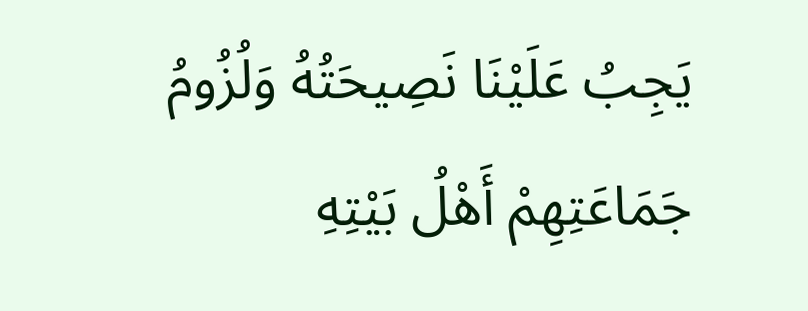يَجِبُ عَلَيْنَا نَصِيحَتُهُ وَلُزُومُ جَمَاعَتِهِمْ أَهْلُ بَيْتِهِ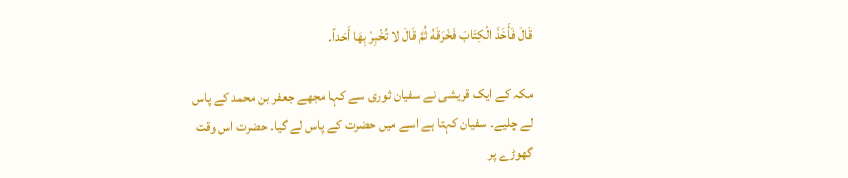قَالَ فَأَخَذَ الْكِتَابَ فَخَرَقَهُ ثُمَّ قَالَ لا تُخْبِرْ بِهَا أَحَداً۔

مکہ کے ایک قریشی نے سفیان ثوری سے کہا مجھے جعفر بن محمد کے پاس لے چلیے۔ سفیان کہتا ہے اسے میں حضرت کے پاس لے گیا۔ حضرت اس وقت گھوڑے پر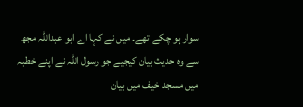سوار ہو چکے تھے۔ میں نے کہا اے ابو عبداللہ مجھ سے وہ حدیث بیان کیجیے جو رسول اللہ نے اپنے خطبہ میں مسجد خیف میں بیان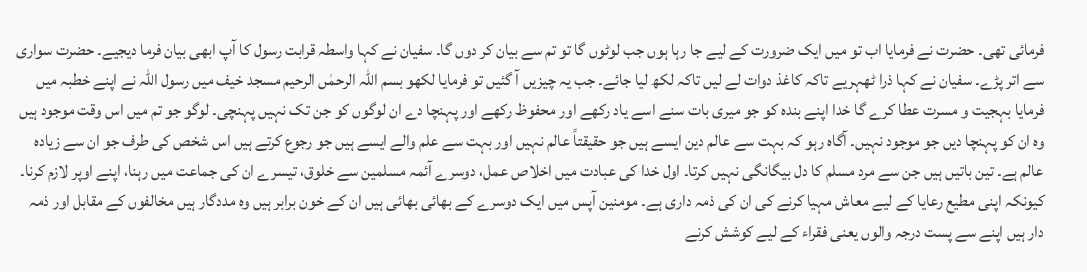فرمائی تھی۔ حضرت نے فرمایا اب تو میں ایک ضرورت کے لیے جا رہا ہوں جب لوٹوں گا تو تم سے بیان کر دوں گا۔ سفیان نے کہا واسطہ قرابت رسول کا آپ ابھی بیان فرما دیجیے۔ حضرت سواری سے اتر پڑے۔ سفیان نے کہا ذرا ٹھہریے تاکہ کاغذ دوات لے لیں تاکہ لکھ لیا جائے۔ جب یہ چیزیں آ گئیں تو فرمایا لکھو بسم اللہ الرحمٰں الرحیم مسجد خیف میں رسول اللہ نے اپنے خطبہ میں فرمایا بہجیت و مسرت عطا کرے گا خدا اپنے بندہ کو جو میری بات سنے اسے یاد رکھے اور محفوظ رکھے اور پہنچا دے ان لوگوں کو جن تک نہیں پہنچی۔ لوگو جو تم میں اس وقت موجود ہیں وہ ان کو پہنچا دیں جو موجود نہیں۔ آگاہ رہو کہ بہت سے عالم دین ایسے ہیں جو حقیقتاً عالم نہیں اور بہت سے علم والے ایسے ہیں جو رجوع کرتے ہیں اس شخص کی طرف جو ان سے زیادہ عالم ہے۔ تین باتیں ہیں جن سے مرد مسلم کا دل بیگانگی نہیں کرتا۔ اول خدا کی عبادت میں اخلاص عمل، دوسرے آئمہ مسلمین سے خلوق، تیسرے ان کی جماعت میں رہنا، اپنے اوپر لازم کرنا۔ کیونکہ اپنی مطیع رعایا کے لیے معاش مہیا کرنے کی ان کی ذمہ داری ہے۔ مومنین آپس میں ایک دوسرے کے بھائی بھائی ہیں ان کے خون برابر ہیں وہ مددگار ہیں مخالفوں کے مقابل اور ذمہ دار ہیں اپنے سے پست درجہ والوں یعنی فقراء کے لیے کوشش کرنے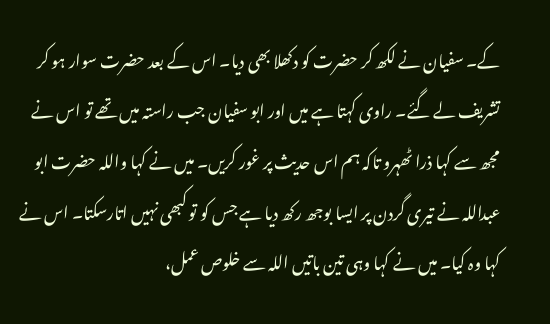کے۔ سفیان نے لکھ کر حضرت کو دکھلا بھی دیا۔ اس کے بعد حضرت سوار ہو کر تشریف لے گئے۔ راوی کہتا ہے میں اور ابو سفیان جب راستہ میں تھے تو اس نے مجھ سے کہا ذرا ٹھہرو تاکہ ہم اس حدیث پر غور کریں۔ میں نے کہا واللہ حضرت ابو عبداللہ نے تیری گردن پر ایسا بوجھ رکھ دیا ہے جس کو تو کبھی نہیں اتارسکتا۔ اس نے کہا وہ کیا۔ میں نے کہا وہی تین باتیں اللہ سے خلوص عمل،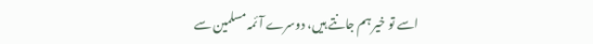اسے تو خیر ہم جانتے ہیں، دوسرے آئمہ مسلمین سے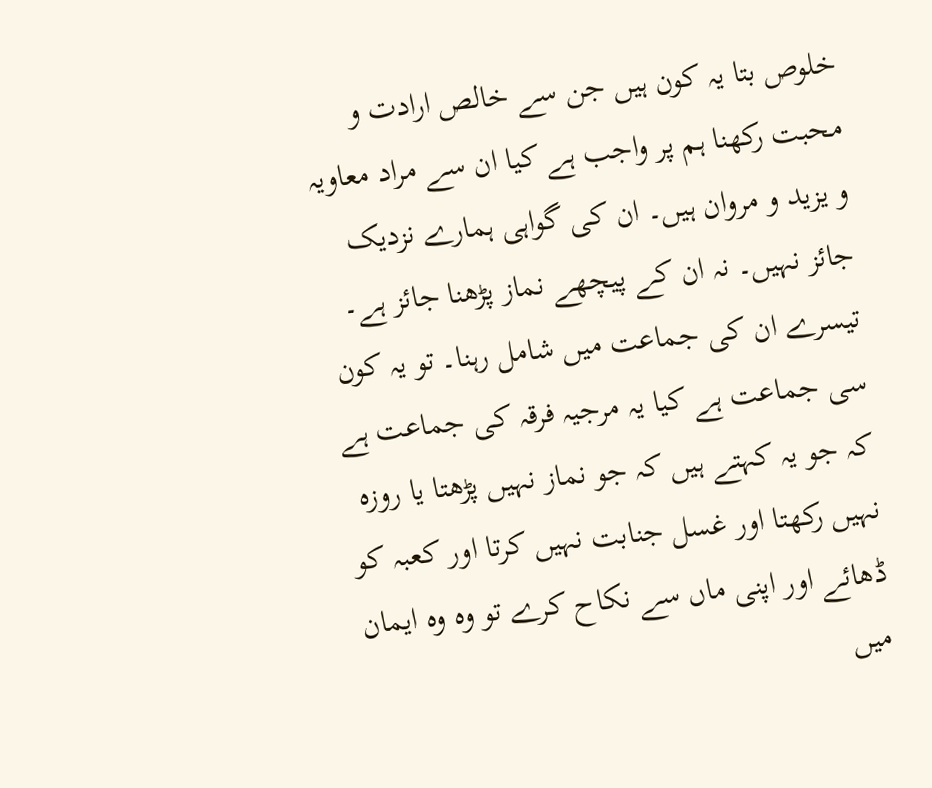خلوص بتا یہ کون ہیں جن سے خالص ارادت و محبت رکھنا ہم پر واجب ہے کیا ان سے مراد معاویہ و یزید و مروان ہیں۔ ان کی گواہی ہمارے نزدیک جائز نہیں۔ نہ ان کے پیچھے نماز پڑھنا جائز ہے۔ تیسرے ان کی جماعت میں شامل رہنا۔ تو یہ کون سی جماعت ہے کیا یہ مرجیہ فرقہ کی جماعت ہے کہ جو یہ کہتے ہیں کہ جو نماز نہیں پڑھتا یا روزہ نہیں رکھتا اور غسل جنابت نہیں کرتا اور کعبہ کو ڈھائے اور اپنی ماں سے نکاح کرے تو وہ وہ ایمان میں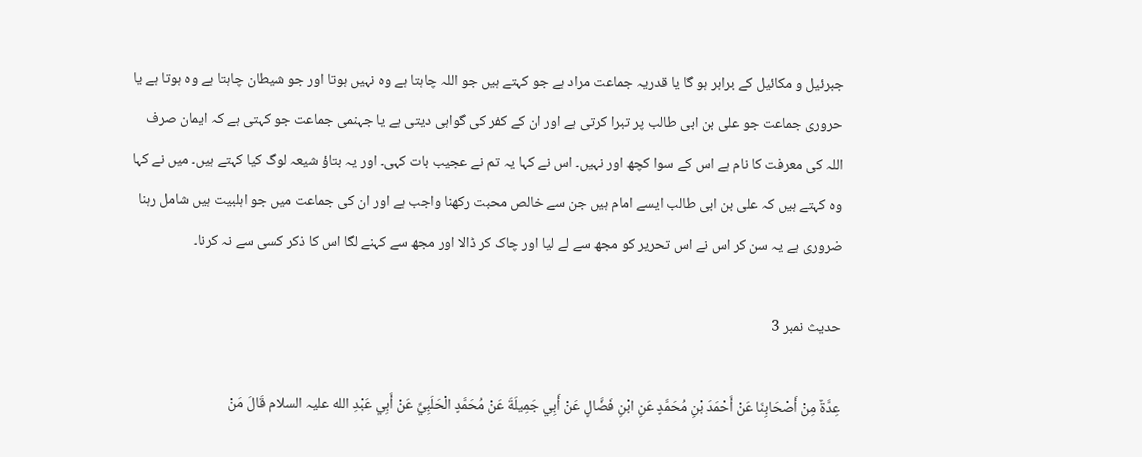جبرئیل و مکائیل کے برابر ہو گا یا قدریہ جماعت مراد ہے جو کہتے ہیں جو اللہ چاہتا ہے وہ نہیں ہوتا اور جو شیطان چاہتا ہے وہ ہوتا ہے یا حروری جماعت جو علی بن ابی طالب پر تبرا کرتی ہے اور ان کے کفر کی گواہی دیتی ہے یا جہنمی جماعت جو کہتی ہے کہ ایمان صرف اللہ کی معرفت کا نام ہے اس کے سوا کچھ اور نہیں۔ اس نے کہا یہ تم نے عجیب بات کہی۔ اور یہ بتاؤ شیعہ لوگ کیا کہتے ہیں۔ میں نے کہا وہ کہتے ہیں کہ علی بن ابی طالب ایسے امام ہیں جن سے خالص محبت رکھنا واجب ہے اور ان کی جماعت میں جو اہلبیت ہیں شامل رہنا ضروری ہے یہ سن کر اس نے اس تحریر کو مجھ سے لے لیا اور چاک کر ڈالا اور مجھ سے کہنے لگا اس کا ذکر کسی سے نہ کرنا۔

حدیث نمبر 3

عِدَّةٌ مِنْ أَصْحَابِنَا عَنْ أَحْمَدَ بْنِ مُحَمَّدٍ عَنِ ابْنِ فَضَّالٍ عَنْ أَبِي جَمِيلَةَ عَنْ مُحَمَّدٍ الْحَلَبِيِّ عَنْ أَبِي عَبْدِ الله علیہ السلام قَالَ مَنْ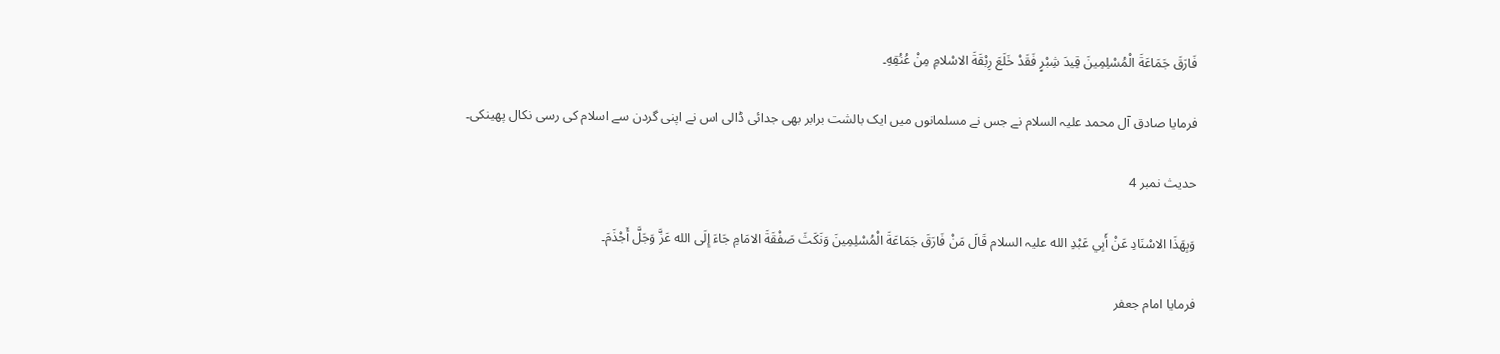فَارَقَ جَمَاعَةَ الْمُسْلِمِينَ قِيدَ شِبْرٍ فَقَدْ خَلَعَ رِبْقَةَ الاسْلامِ مِنْ عُنُقِهِ۔

فرمایا صادق آل محمد علیہ السلام نے جس نے مسلمانوں میں ایک بالشت برابر بھی جدائی ڈالی اس نے اپنی گردن سے اسلام کی رسی نکال پھینکی۔

حدیث نمبر 4

وَبِهَذَا الاسْنَادِ عَنْ أَبِي عَبْدِ الله علیہ السلام قَالَ مَنْ فَارَقَ جَمَاعَةَ الْمُسْلِمِينَ وَنَكَثَ صَفْقَةَ الامَامِ جَاءَ إِلَى الله عَزَّ وَجَلَّ أَجْذَمَ۔

فرمایا امام جعفر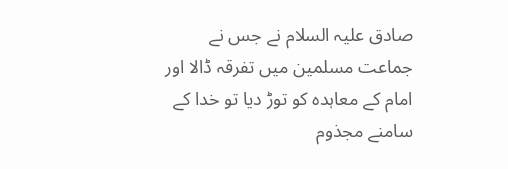صادق علیہ السلام نے جس نے جماعت مسلمین میں تفرقہ ڈالا اور امام کے معاہدہ کو توڑ دیا تو خدا کے سامنے مجذوم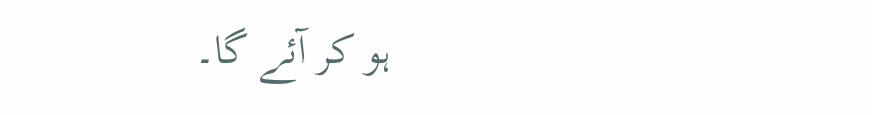ہو کر آئے گا۔